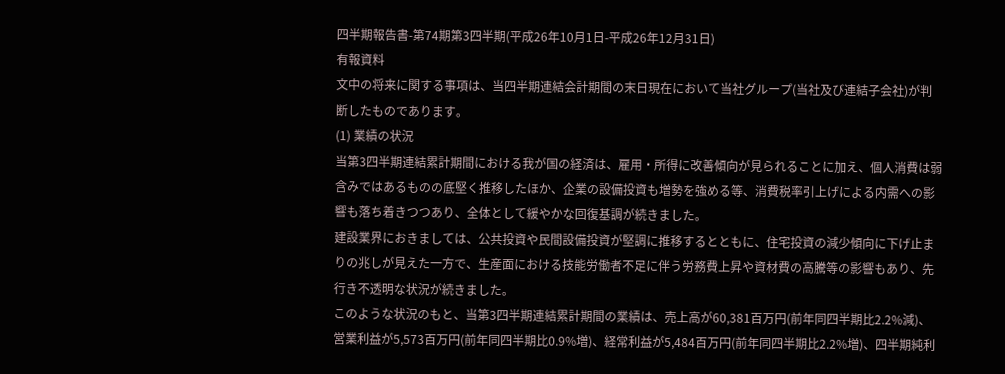四半期報告書-第74期第3四半期(平成26年10月1日-平成26年12月31日)
有報資料
文中の将来に関する事項は、当四半期連結会計期間の末日現在において当社グループ(当社及び連結子会社)が判断したものであります。
(1) 業績の状況
当第3四半期連結累計期間における我が国の経済は、雇用・所得に改善傾向が見られることに加え、個人消費は弱含みではあるものの底堅く推移したほか、企業の設備投資も増勢を強める等、消費税率引上げによる内需への影響も落ち着きつつあり、全体として緩やかな回復基調が続きました。
建設業界におきましては、公共投資や民間設備投資が堅調に推移するとともに、住宅投資の減少傾向に下げ止まりの兆しが見えた一方で、生産面における技能労働者不足に伴う労務費上昇や資材費の高騰等の影響もあり、先行き不透明な状況が続きました。
このような状況のもと、当第3四半期連結累計期間の業績は、売上高が60,381百万円(前年同四半期比2.2%減)、営業利益が5,573百万円(前年同四半期比0.9%増)、経常利益が5,484百万円(前年同四半期比2.2%増)、四半期純利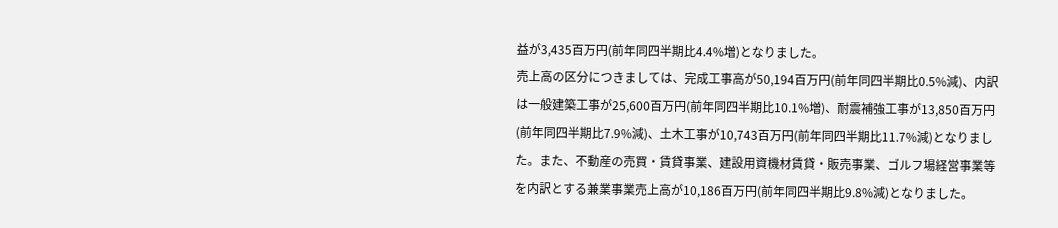益が3,435百万円(前年同四半期比4.4%増)となりました。
売上高の区分につきましては、完成工事高が50,194百万円(前年同四半期比0.5%減)、内訳は一般建築工事が25,600百万円(前年同四半期比10.1%増)、耐震補強工事が13,850百万円(前年同四半期比7.9%減)、土木工事が10,743百万円(前年同四半期比11.7%減)となりました。また、不動産の売買・賃貸事業、建設用資機材賃貸・販売事業、ゴルフ場経営事業等を内訳とする兼業事業売上高が10,186百万円(前年同四半期比9.8%減)となりました。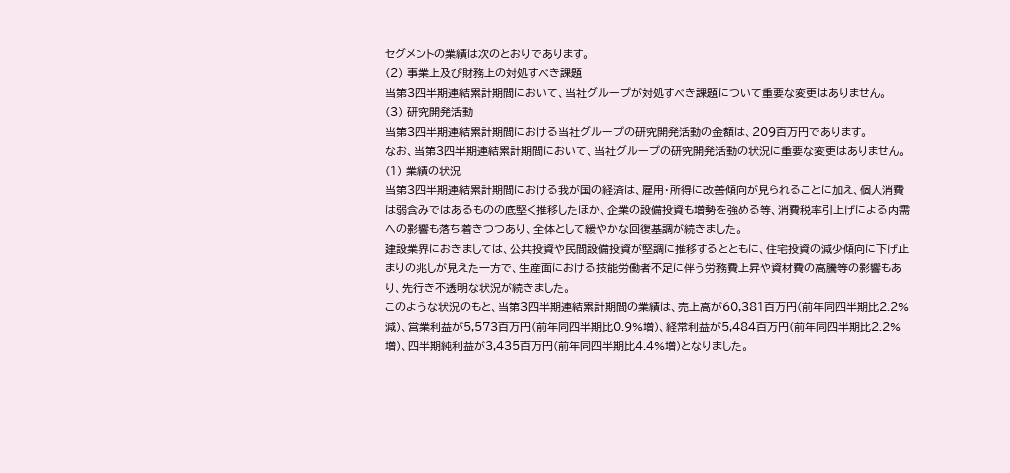セグメントの業績は次のとおりであります。
(2) 事業上及び財務上の対処すべき課題
当第3四半期連結累計期間において、当社グループが対処すべき課題について重要な変更はありません。
(3) 研究開発活動
当第3四半期連結累計期間における当社グループの研究開発活動の金額は、209百万円であります。
なお、当第3四半期連結累計期間において、当社グループの研究開発活動の状況に重要な変更はありません。
(1) 業績の状況
当第3四半期連結累計期間における我が国の経済は、雇用・所得に改善傾向が見られることに加え、個人消費は弱含みではあるものの底堅く推移したほか、企業の設備投資も増勢を強める等、消費税率引上げによる内需への影響も落ち着きつつあり、全体として緩やかな回復基調が続きました。
建設業界におきましては、公共投資や民間設備投資が堅調に推移するとともに、住宅投資の減少傾向に下げ止まりの兆しが見えた一方で、生産面における技能労働者不足に伴う労務費上昇や資材費の高騰等の影響もあり、先行き不透明な状況が続きました。
このような状況のもと、当第3四半期連結累計期間の業績は、売上高が60,381百万円(前年同四半期比2.2%減)、営業利益が5,573百万円(前年同四半期比0.9%増)、経常利益が5,484百万円(前年同四半期比2.2%増)、四半期純利益が3,435百万円(前年同四半期比4.4%増)となりました。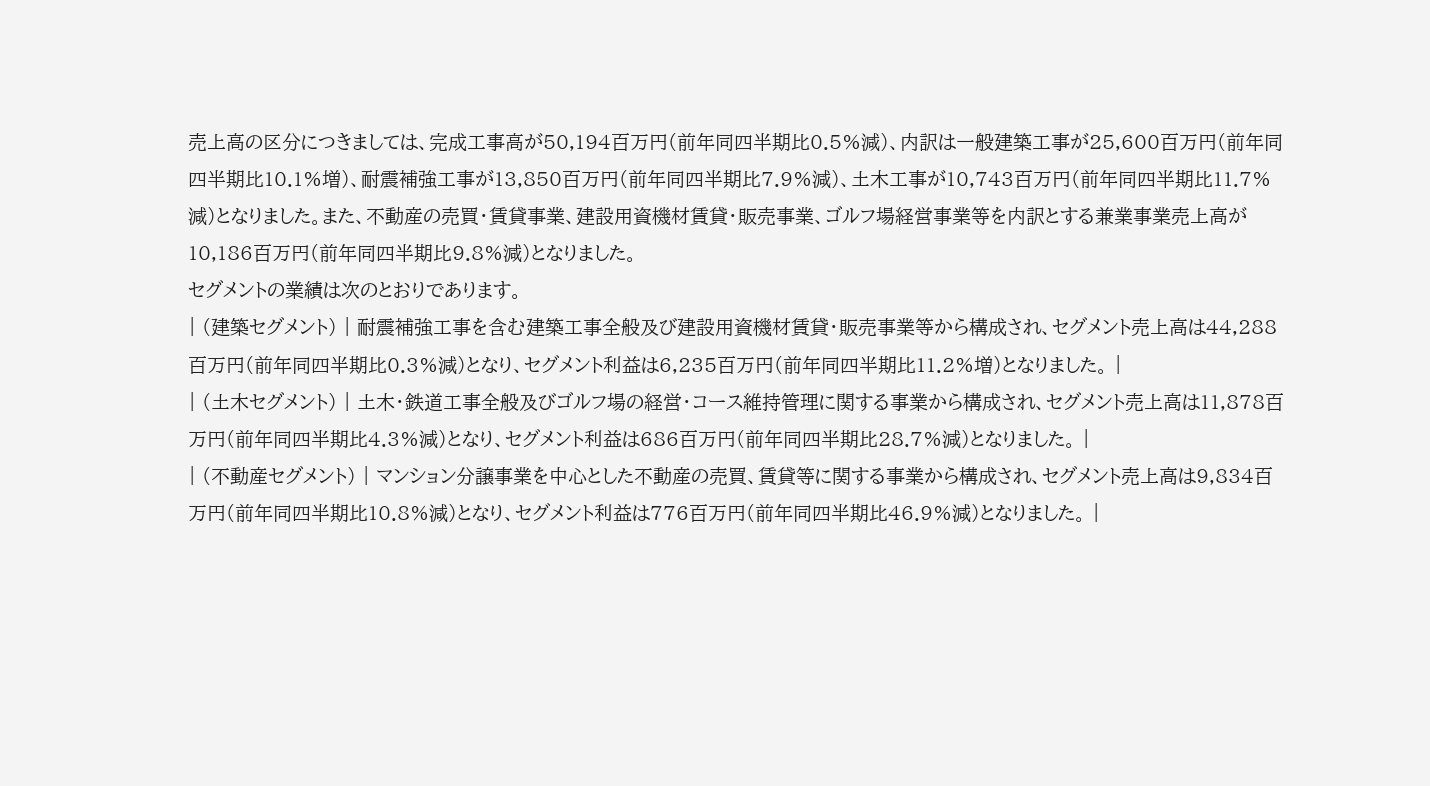売上高の区分につきましては、完成工事高が50,194百万円(前年同四半期比0.5%減)、内訳は一般建築工事が25,600百万円(前年同四半期比10.1%増)、耐震補強工事が13,850百万円(前年同四半期比7.9%減)、土木工事が10,743百万円(前年同四半期比11.7%減)となりました。また、不動産の売買・賃貸事業、建設用資機材賃貸・販売事業、ゴルフ場経営事業等を内訳とする兼業事業売上高が10,186百万円(前年同四半期比9.8%減)となりました。
セグメントの業績は次のとおりであります。
| (建築セグメント) | 耐震補強工事を含む建築工事全般及び建設用資機材賃貸・販売事業等から構成され、セグメント売上高は44,288百万円(前年同四半期比0.3%減)となり、セグメント利益は6,235百万円(前年同四半期比11.2%増)となりました。 |
| (土木セグメント) | 土木・鉄道工事全般及びゴルフ場の経営・コース維持管理に関する事業から構成され、セグメント売上高は11,878百万円(前年同四半期比4.3%減)となり、セグメント利益は686百万円(前年同四半期比28.7%減)となりました。 |
| (不動産セグメント) | マンション分譲事業を中心とした不動産の売買、賃貸等に関する事業から構成され、セグメント売上高は9,834百万円(前年同四半期比10.8%減)となり、セグメント利益は776百万円(前年同四半期比46.9%減)となりました。 |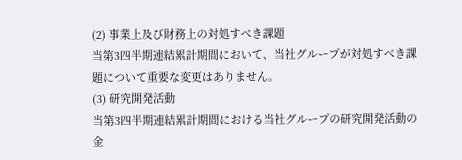(2) 事業上及び財務上の対処すべき課題
当第3四半期連結累計期間において、当社グループが対処すべき課題について重要な変更はありません。
(3) 研究開発活動
当第3四半期連結累計期間における当社グループの研究開発活動の金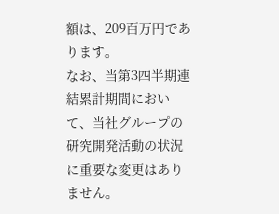額は、209百万円であります。
なお、当第3四半期連結累計期間において、当社グループの研究開発活動の状況に重要な変更はありません。